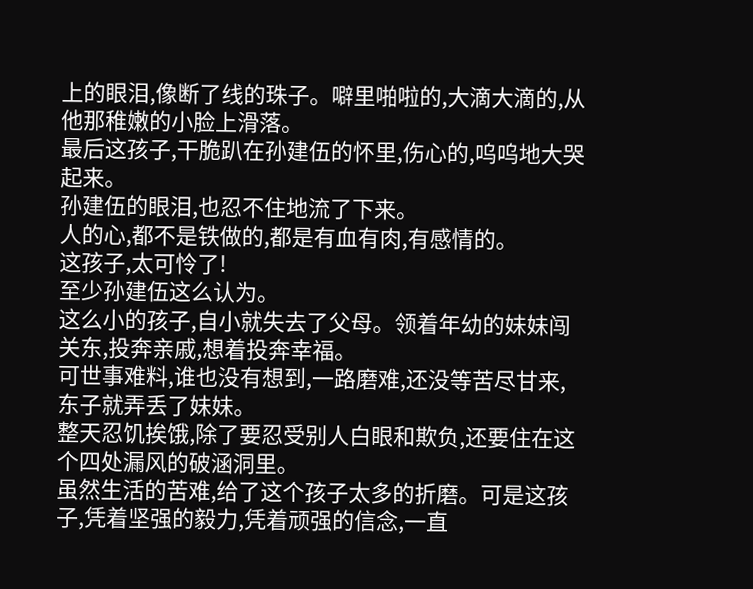上的眼泪,像断了线的珠子。噼里啪啦的,大滴大滴的,从他那稚嫩的小脸上滑落。
最后这孩子,干脆趴在孙建伍的怀里,伤心的,呜呜地大哭起来。
孙建伍的眼泪,也忍不住地流了下来。
人的心,都不是铁做的,都是有血有肉,有感情的。
这孩子,太可怜了!
至少孙建伍这么认为。
这么小的孩子,自小就失去了父母。领着年幼的妹妹闯关东,投奔亲戚,想着投奔幸福。
可世事难料,谁也没有想到,一路磨难,还没等苦尽甘来,东子就弄丢了妹妹。
整天忍饥挨饿,除了要忍受别人白眼和欺负,还要住在这个四处漏风的破涵洞里。
虽然生活的苦难,给了这个孩子太多的折磨。可是这孩子,凭着坚强的毅力,凭着顽强的信念,一直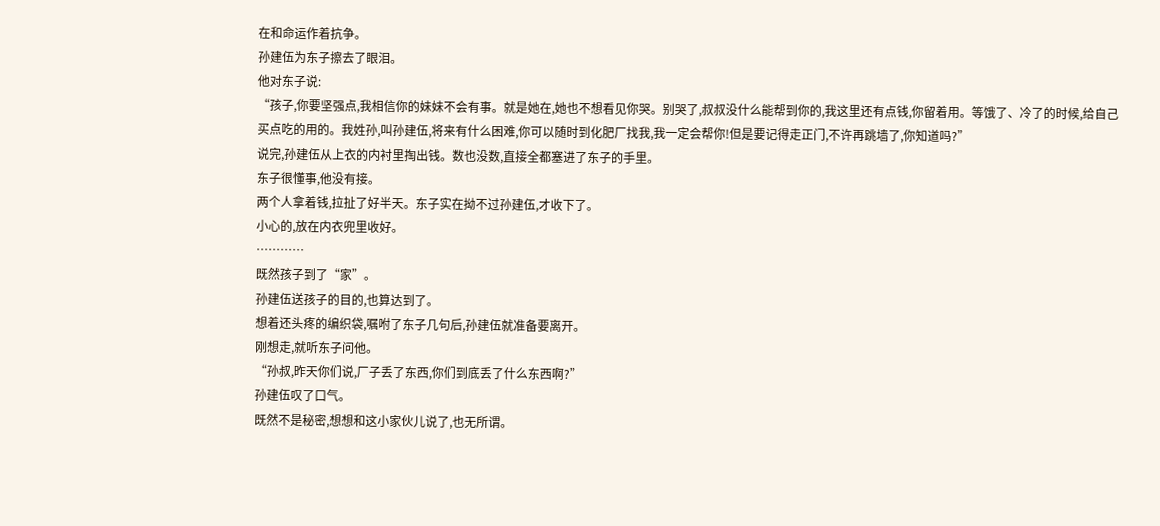在和命运作着抗争。
孙建伍为东子擦去了眼泪。
他对东子说:
“孩子,你要坚强点,我相信你的妹妹不会有事。就是她在,她也不想看见你哭。别哭了,叔叔没什么能帮到你的,我这里还有点钱,你留着用。等饿了、冷了的时候,给自己买点吃的用的。我姓孙,叫孙建伍,将来有什么困难,你可以随时到化肥厂找我,我一定会帮你!但是要记得走正门,不许再跳墙了,你知道吗?”
说完,孙建伍从上衣的内衬里掏出钱。数也没数,直接全都塞进了东子的手里。
东子很懂事,他没有接。
两个人拿着钱,拉扯了好半天。东子实在拗不过孙建伍,才收下了。
小心的,放在内衣兜里收好。
…………
既然孩子到了“家”。
孙建伍送孩子的目的,也算达到了。
想着还头疼的编织袋,嘱咐了东子几句后,孙建伍就准备要离开。
刚想走,就听东子问他。
“孙叔,昨天你们说,厂子丢了东西,你们到底丢了什么东西啊?”
孙建伍叹了口气。
既然不是秘密,想想和这小家伙儿说了,也无所谓。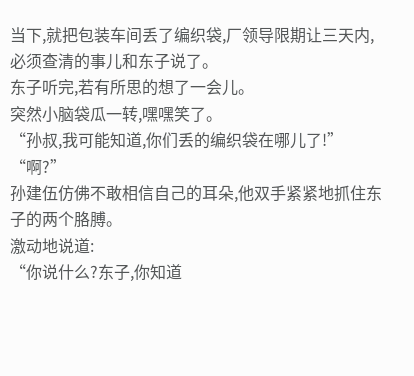当下,就把包装车间丢了编织袋,厂领导限期让三天内,必须查清的事儿和东子说了。
东子听完,若有所思的想了一会儿。
突然小脑袋瓜一转,嘿嘿笑了。
“孙叔,我可能知道,你们丢的编织袋在哪儿了!”
“啊?”
孙建伍仿佛不敢相信自己的耳朵,他双手紧紧地抓住东子的两个胳膊。
激动地说道:
“你说什么?东子,你知道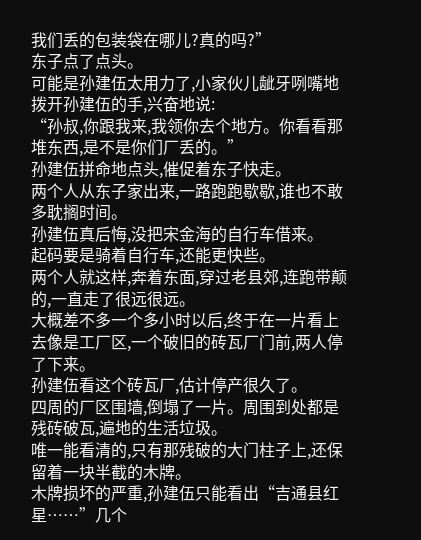我们丢的包装袋在哪儿?真的吗?”
东子点了点头。
可能是孙建伍太用力了,小家伙儿龇牙咧嘴地拨开孙建伍的手,兴奋地说:
“孙叔,你跟我来,我领你去个地方。你看看那堆东西,是不是你们厂丢的。”
孙建伍拼命地点头,催促着东子快走。
两个人从东子家出来,一路跑跑歇歇,谁也不敢多耽搁时间。
孙建伍真后悔,没把宋金海的自行车借来。
起码要是骑着自行车,还能更快些。
两个人就这样,奔着东面,穿过老县郊,连跑带颠的,一直走了很远很远。
大概差不多一个多小时以后,终于在一片看上去像是工厂区,一个破旧的砖瓦厂门前,两人停了下来。
孙建伍看这个砖瓦厂,估计停产很久了。
四周的厂区围墙,倒塌了一片。周围到处都是残砖破瓦,遍地的生活垃圾。
唯一能看清的,只有那残破的大门柱子上,还保留着一块半截的木牌。
木牌损坏的严重,孙建伍只能看出“吉通县红星……”几个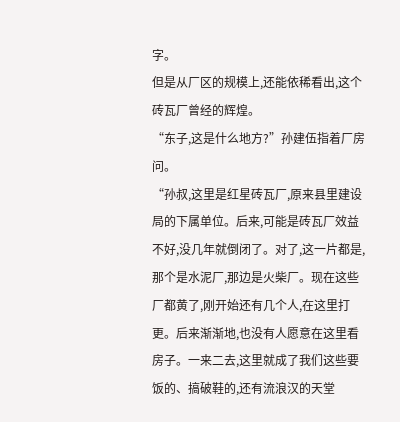字。
但是从厂区的规模上,还能依稀看出,这个砖瓦厂曾经的辉煌。
“东子,这是什么地方?”孙建伍指着厂房问。
“孙叔,这里是红星砖瓦厂,原来县里建设局的下属单位。后来,可能是砖瓦厂效益不好,没几年就倒闭了。对了,这一片都是,那个是水泥厂,那边是火柴厂。现在这些厂都黄了,刚开始还有几个人,在这里打更。后来渐渐地,也没有人愿意在这里看房子。一来二去,这里就成了我们这些要饭的、搞破鞋的,还有流浪汉的天堂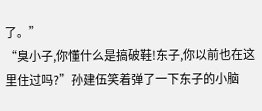了。”
“臭小子,你懂什么是搞破鞋!东子,你以前也在这里住过吗?”孙建伍笑着弹了一下东子的小脑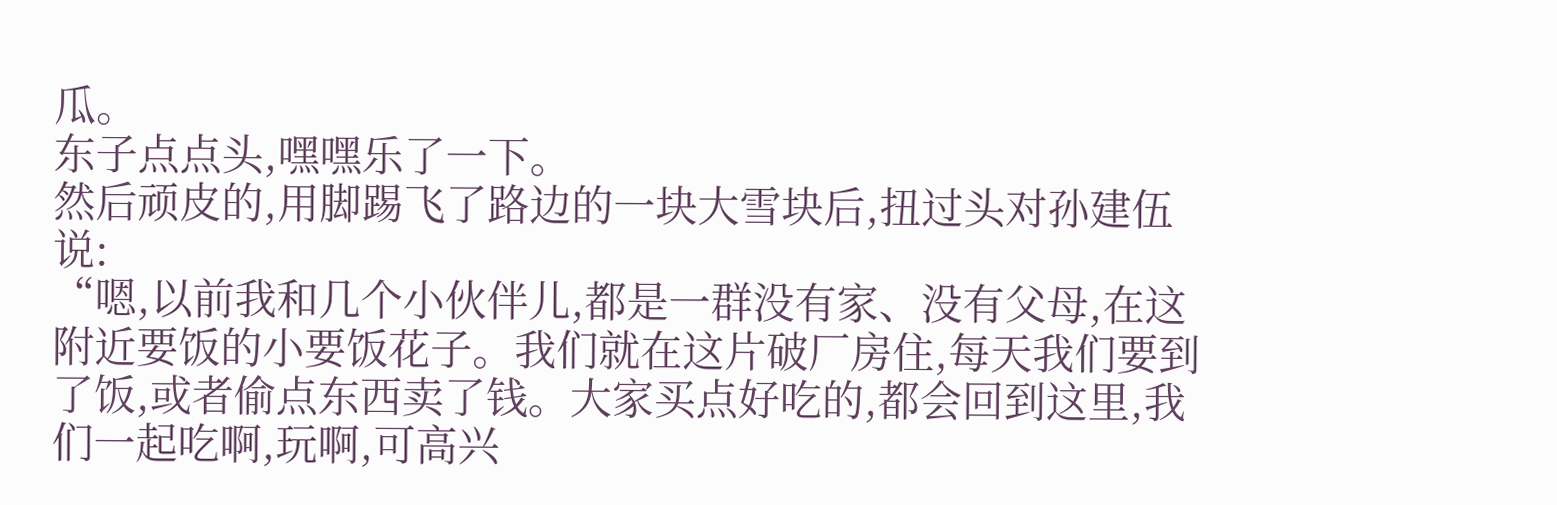瓜。
东子点点头,嘿嘿乐了一下。
然后顽皮的,用脚踢飞了路边的一块大雪块后,扭过头对孙建伍说:
“嗯,以前我和几个小伙伴儿,都是一群没有家、没有父母,在这附近要饭的小要饭花子。我们就在这片破厂房住,每天我们要到了饭,或者偷点东西卖了钱。大家买点好吃的,都会回到这里,我们一起吃啊,玩啊,可高兴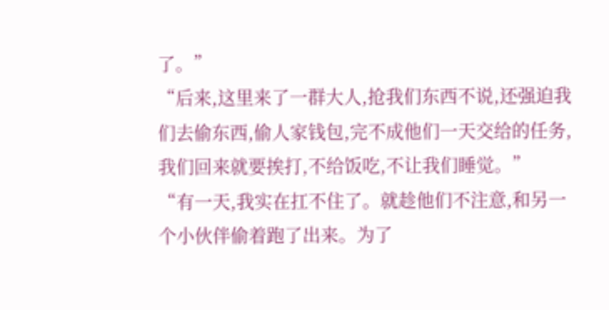了。”
“后来,这里来了一群大人,抢我们东西不说,还强迫我们去偷东西,偷人家钱包,完不成他们一天交给的任务,我们回来就要挨打,不给饭吃,不让我们睡觉。”
“有一天,我实在扛不住了。就趁他们不注意,和另一个小伙伴偷着跑了出来。为了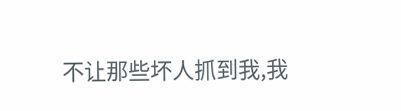不让那些坏人抓到我,我